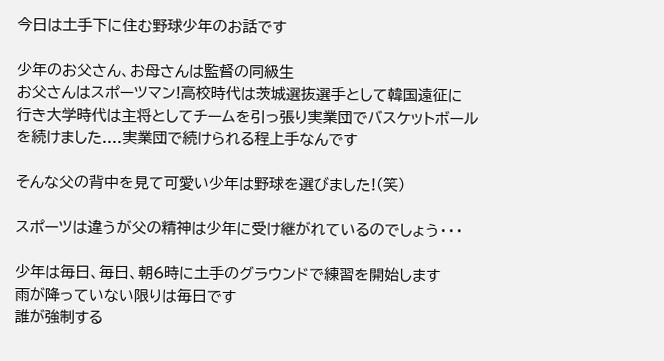今日は土手下に住む野球少年のお話です

少年のお父さん、お母さんは監督の同級生
お父さんはスポーツマン!高校時代は茨城選抜選手として韓国遠征に
行き大学時代は主将としてチームを引っ張り実業団でバスケットボール
を続けました....実業団で続けられる程上手なんです

そんな父の背中を見て可愛い少年は野球を選びました!(笑)

スポーツは違うが父の精神は少年に受け継がれているのでしょう・・・

少年は毎日、毎日、朝6時に土手のグラウンドで練習を開始します
雨が降っていない限りは毎日です
誰が強制する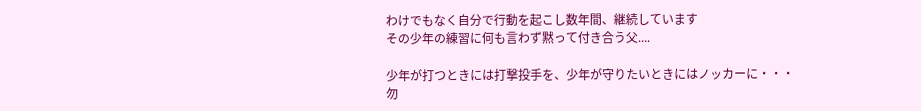わけでもなく自分で行動を起こし数年間、継続しています
その少年の練習に何も言わず黙って付き合う父....

少年が打つときには打撃投手を、少年が守りたいときにはノッカーに・・・
勿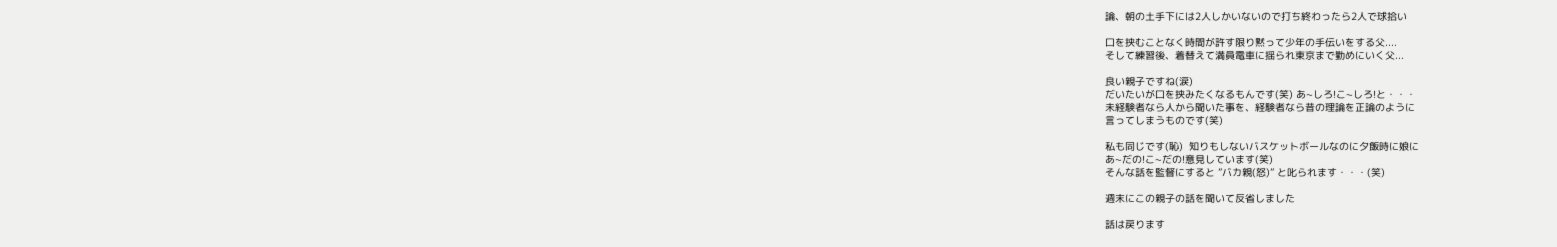論、朝の土手下には2人しかいないので打ち終わったら2人で球拾い

口を挟むことなく時間が許す限り黙って少年の手伝いをする父....
そして練習後、着替えて満員電車に揺られ東京まで勤めにいく父...

良い親子ですね(涙)
だいたいが口を挟みたくなるもんです(笑) あ~しろ!こ~しろ!と・・・
未経験者なら人から聞いた事を、経験者なら昔の理論を正論のように
言ってしまうものです(笑)

私も同じです(恥)  知りもしないバスケットボールなのに夕飯時に娘に
あ~だの!こ~だの!意見しています(笑)
そんな話を監督にすると ”バカ親(怒)” と叱られます・・・(笑)

週末にこの親子の話を聞いて反省しました

話は戻ります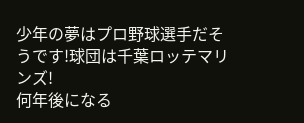少年の夢はプロ野球選手だそうです!球団は千葉ロッテマリンズ!
何年後になる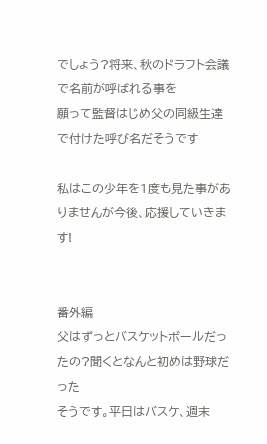でしょう?将来、秋のドラフト会議で名前が呼ばれる事を
願って監督はじめ父の同級生達で付けた呼び名だそうです

私はこの少年を1度も見た事がありませんが今後、応援していきます!


番外編
父はずっとバスケットボールだったの?聞くとなんと初めは野球だった
そうです。平日はバスケ、週末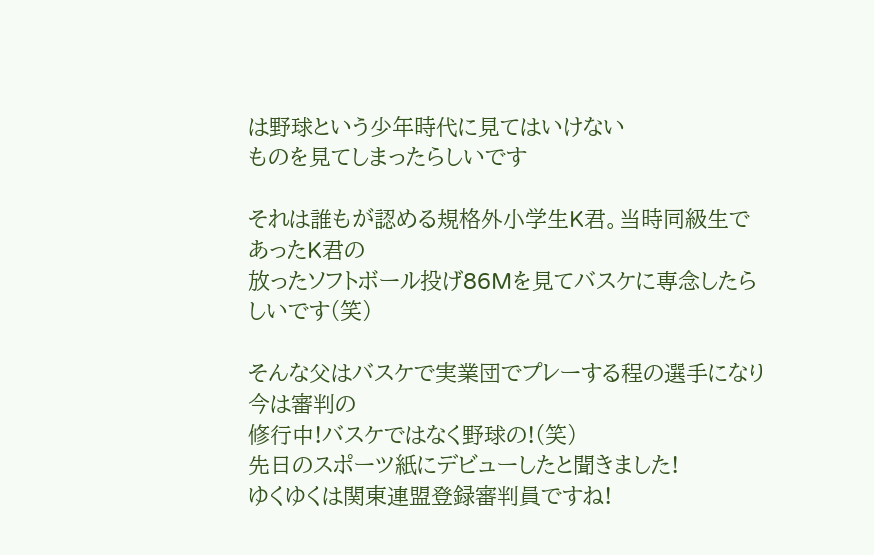は野球という少年時代に見てはいけない
ものを見てしまったらしいです

それは誰もが認める規格外小学生K君。当時同級生であったK君の
放ったソフトボール投げ86Mを見てバスケに専念したらしいです(笑)

そんな父はバスケで実業団でプレーする程の選手になり今は審判の
修行中!バスケではなく野球の!(笑)
先日のスポーツ紙にデビューしたと聞きました!
ゆくゆくは関東連盟登録審判員ですね!